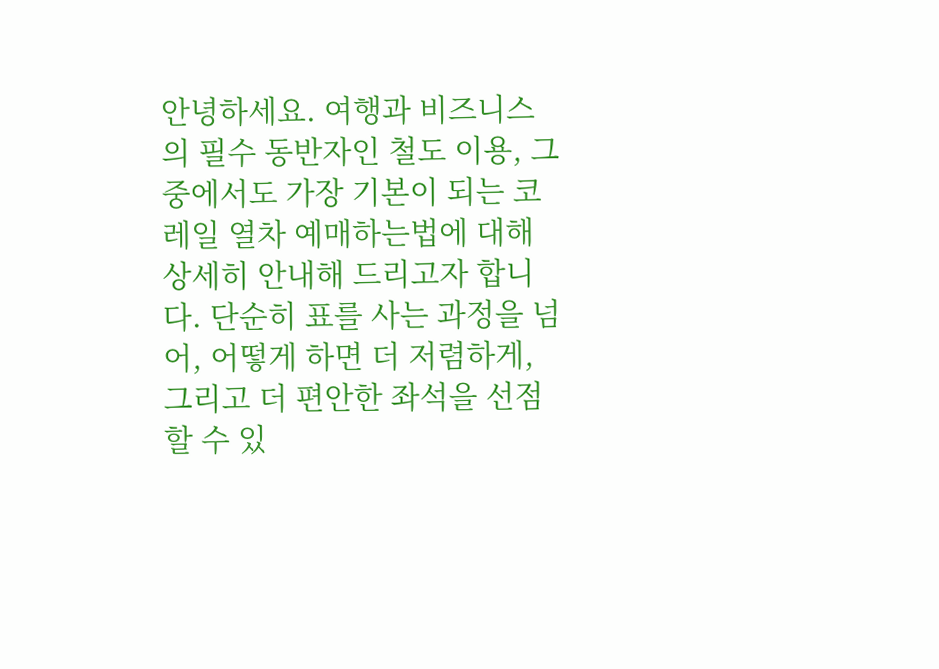안녕하세요. 여행과 비즈니스의 필수 동반자인 철도 이용, 그중에서도 가장 기본이 되는 코레일 열차 예매하는법에 대해 상세히 안내해 드리고자 합니다. 단순히 표를 사는 과정을 넘어, 어떻게 하면 더 저렴하게, 그리고 더 편안한 좌석을 선점할 수 있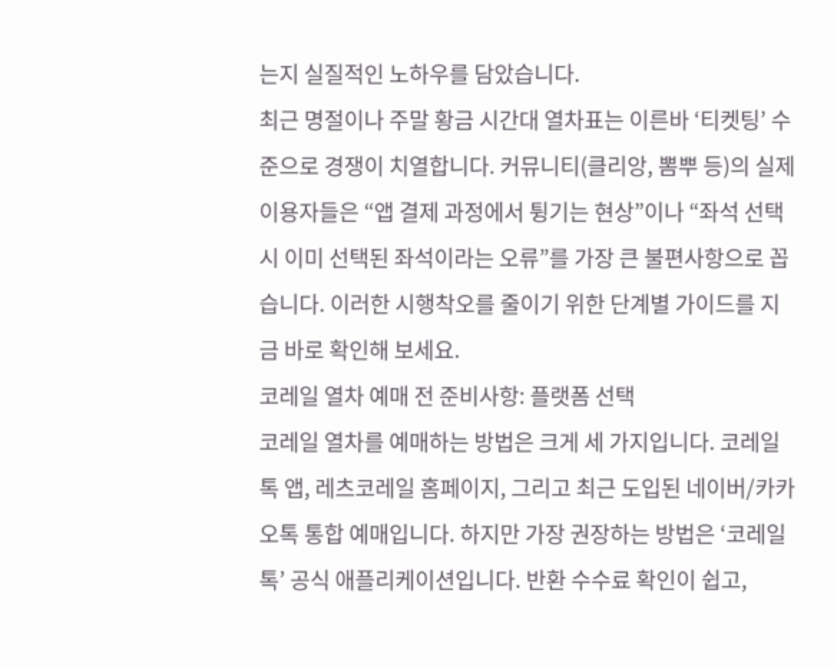는지 실질적인 노하우를 담았습니다.
최근 명절이나 주말 황금 시간대 열차표는 이른바 ‘티켓팅’ 수준으로 경쟁이 치열합니다. 커뮤니티(클리앙, 뽐뿌 등)의 실제 이용자들은 “앱 결제 과정에서 튕기는 현상”이나 “좌석 선택 시 이미 선택된 좌석이라는 오류”를 가장 큰 불편사항으로 꼽습니다. 이러한 시행착오를 줄이기 위한 단계별 가이드를 지금 바로 확인해 보세요.
코레일 열차 예매 전 준비사항: 플랫폼 선택
코레일 열차를 예매하는 방법은 크게 세 가지입니다. 코레일톡 앱, 레츠코레일 홈페이지, 그리고 최근 도입된 네이버/카카오톡 통합 예매입니다. 하지만 가장 권장하는 방법은 ‘코레일톡’ 공식 애플리케이션입니다. 반환 수수료 확인이 쉽고,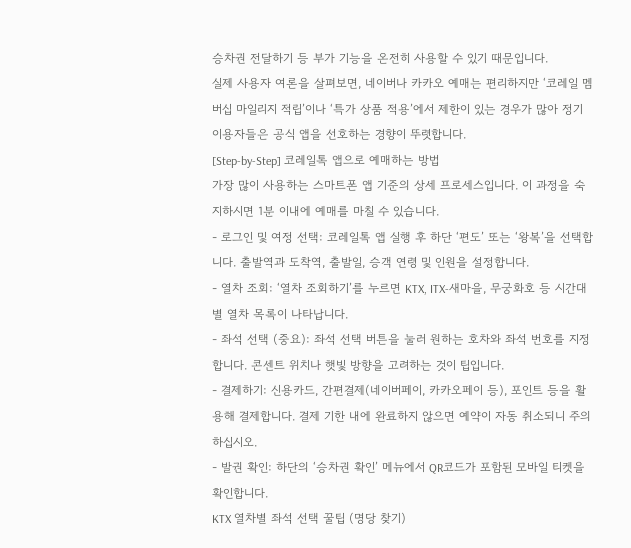승차권 전달하기 등 부가 기능을 온전히 사용할 수 있기 때문입니다.
실제 사용자 여론을 살펴보면, 네이버나 카카오 예매는 편리하지만 ‘코레일 멤버십 마일리지 적립’이나 ‘특가 상품 적용’에서 제한이 있는 경우가 많아 정기 이용자들은 공식 앱을 선호하는 경향이 뚜렷합니다.
[Step-by-Step] 코레일톡 앱으로 예매하는 방법
가장 많이 사용하는 스마트폰 앱 기준의 상세 프로세스입니다. 이 과정을 숙지하시면 1분 이내에 예매를 마칠 수 있습니다.
- 로그인 및 여정 선택: 코레일톡 앱 실행 후 하단 ‘편도’ 또는 ‘왕복’을 선택합니다. 출발역과 도착역, 출발일, 승객 연령 및 인원을 설정합니다.
- 열차 조회: ‘열차 조회하기’를 누르면 KTX, ITX-새마을, 무궁화호 등 시간대별 열차 목록이 나타납니다.
- 좌석 선택 (중요): 좌석 선택 버튼을 눌러 원하는 호차와 좌석 번호를 지정합니다. 콘센트 위치나 햇빛 방향을 고려하는 것이 팁입니다.
- 결제하기: 신용카드, 간편결제(네이버페이, 카카오페이 등), 포인트 등을 활용해 결제합니다. 결제 기한 내에 완료하지 않으면 예약이 자동 취소되니 주의하십시오.
- 발권 확인: 하단의 ‘승차권 확인’ 메뉴에서 QR코드가 포함된 모바일 티켓을 확인합니다.
KTX 열차별 좌석 선택 꿀팁 (명당 찾기)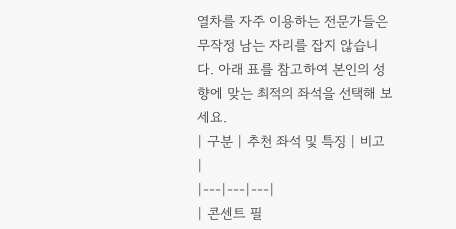열차를 자주 이용하는 전문가들은 무작정 남는 자리를 잡지 않습니다. 아래 표를 참고하여 본인의 성향에 맞는 최적의 좌석을 선택해 보세요.
| 구분 | 추천 좌석 및 특징 | 비고 |
|---|---|---|
| 콘센트 필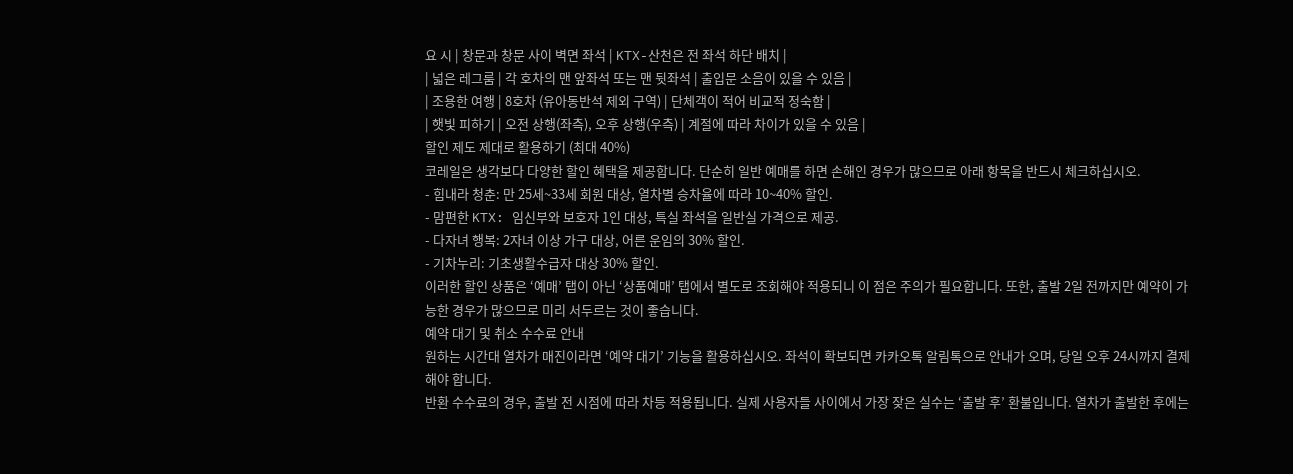요 시 | 창문과 창문 사이 벽면 좌석 | KTX-산천은 전 좌석 하단 배치 |
| 넓은 레그룸 | 각 호차의 맨 앞좌석 또는 맨 뒷좌석 | 출입문 소음이 있을 수 있음 |
| 조용한 여행 | 8호차 (유아동반석 제외 구역) | 단체객이 적어 비교적 정숙함 |
| 햇빛 피하기 | 오전 상행(좌측), 오후 상행(우측) | 계절에 따라 차이가 있을 수 있음 |
할인 제도 제대로 활용하기 (최대 40%)
코레일은 생각보다 다양한 할인 혜택을 제공합니다. 단순히 일반 예매를 하면 손해인 경우가 많으므로 아래 항목을 반드시 체크하십시오.
- 힘내라 청춘: 만 25세~33세 회원 대상, 열차별 승차율에 따라 10~40% 할인.
- 맘편한 KTX: 임신부와 보호자 1인 대상, 특실 좌석을 일반실 가격으로 제공.
- 다자녀 행복: 2자녀 이상 가구 대상, 어른 운임의 30% 할인.
- 기차누리: 기초생활수급자 대상 30% 할인.
이러한 할인 상품은 ‘예매’ 탭이 아닌 ‘상품예매’ 탭에서 별도로 조회해야 적용되니 이 점은 주의가 필요합니다. 또한, 출발 2일 전까지만 예약이 가능한 경우가 많으므로 미리 서두르는 것이 좋습니다.
예약 대기 및 취소 수수료 안내
원하는 시간대 열차가 매진이라면 ‘예약 대기’ 기능을 활용하십시오. 좌석이 확보되면 카카오톡 알림톡으로 안내가 오며, 당일 오후 24시까지 결제해야 합니다.
반환 수수료의 경우, 출발 전 시점에 따라 차등 적용됩니다. 실제 사용자들 사이에서 가장 잦은 실수는 ‘출발 후’ 환불입니다. 열차가 출발한 후에는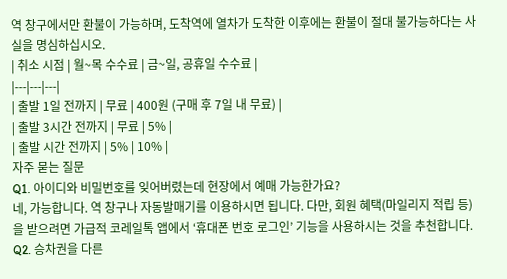역 창구에서만 환불이 가능하며, 도착역에 열차가 도착한 이후에는 환불이 절대 불가능하다는 사실을 명심하십시오.
| 취소 시점 | 월~목 수수료 | 금~일, 공휴일 수수료 |
|---|---|---|
| 출발 1일 전까지 | 무료 | 400원 (구매 후 7일 내 무료) |
| 출발 3시간 전까지 | 무료 | 5% |
| 출발 시간 전까지 | 5% | 10% |
자주 묻는 질문
Q1. 아이디와 비밀번호를 잊어버렸는데 현장에서 예매 가능한가요?
네, 가능합니다. 역 창구나 자동발매기를 이용하시면 됩니다. 다만, 회원 혜택(마일리지 적립 등)을 받으려면 가급적 코레일톡 앱에서 ‘휴대폰 번호 로그인’ 기능을 사용하시는 것을 추천합니다.
Q2. 승차권을 다른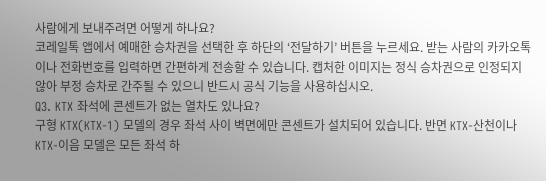사람에게 보내주려면 어떻게 하나요?
코레일톡 앱에서 예매한 승차권을 선택한 후 하단의 ‘전달하기’ 버튼을 누르세요. 받는 사람의 카카오톡이나 전화번호를 입력하면 간편하게 전송할 수 있습니다. 캡처한 이미지는 정식 승차권으로 인정되지 않아 부정 승차로 간주될 수 있으니 반드시 공식 기능을 사용하십시오.
Q3. KTX 좌석에 콘센트가 없는 열차도 있나요?
구형 KTX(KTX-1) 모델의 경우 좌석 사이 벽면에만 콘센트가 설치되어 있습니다. 반면 KTX-산천이나 KTX-이음 모델은 모든 좌석 하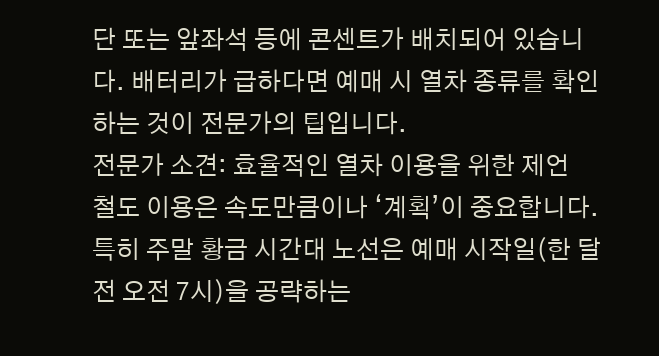단 또는 앞좌석 등에 콘센트가 배치되어 있습니다. 배터리가 급하다면 예매 시 열차 종류를 확인하는 것이 전문가의 팁입니다.
전문가 소견: 효율적인 열차 이용을 위한 제언
철도 이용은 속도만큼이나 ‘계획’이 중요합니다. 특히 주말 황금 시간대 노선은 예매 시작일(한 달 전 오전 7시)을 공략하는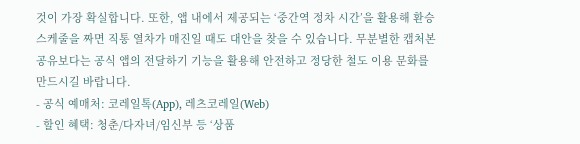것이 가장 확실합니다. 또한, 앱 내에서 제공되는 ‘중간역 정차 시간’을 활용해 환승 스케줄을 짜면 직통 열차가 매진일 때도 대안을 찾을 수 있습니다. 무분별한 캡처본 공유보다는 공식 앱의 전달하기 기능을 활용해 안전하고 정당한 철도 이용 문화를 만드시길 바랍니다.
- 공식 예매처: 코레일톡(App), 레츠코레일(Web)
- 할인 혜택: 청춘/다자녀/임신부 등 ‘상품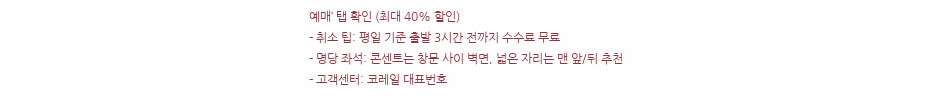예매’ 탭 확인 (최대 40% 할인)
- 취소 팁: 평일 기준 출발 3시간 전까지 수수료 무료
- 명당 좌석: 콘센트는 창문 사이 벽면, 넓은 자리는 맨 앞/뒤 추천
- 고객센터: 코레일 대표번호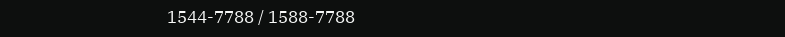1544-7788 / 1588-7788